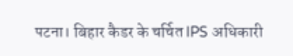पटना। बिहार कैडर के चर्चित IPS अधिकारी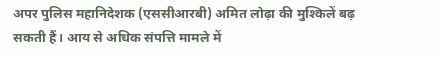अपर पुलिस महानिदेशक (एससीआरबी) अमित लोढ़ा की मुश्किलें बढ़ सकती हैं। आय से अधिक संपत्ति मामले में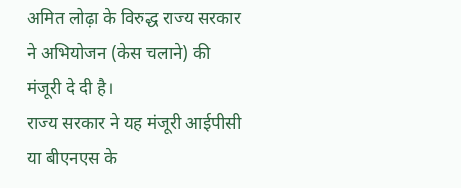अमित लोढ़ा के विरुद्ध राज्य सरकार ने अभियोजन (केस चलाने) की मंजूरी दे दी है।
राज्य सरकार ने यह मंजूरी आईपीसी या बीएनएस के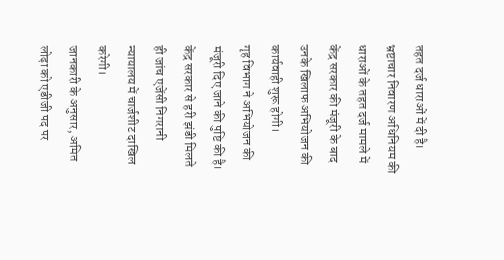तहत दर्ज धाराओं में दी है। भ्रष्टाचार निवारण अधिनियम की धाराओं के तहत दर्ज मामले में केंद्र सरकार की मंजूरी के बाद उनके खिलाफ अभियोजन की कार्यवाही शुरू होगी।
गृह विभाग ने अभियोजन की मंजूरी दिए जाने की पुष्टि की है। केंद्र सरकार से हरी झंडी मिलते ही जांच एजेंसी निगरानी न्यायालय में चार्जशीट दाखिल करेगी।
जानकारी के अनुसार, अमित लोढ़ा को एडीजी पद पर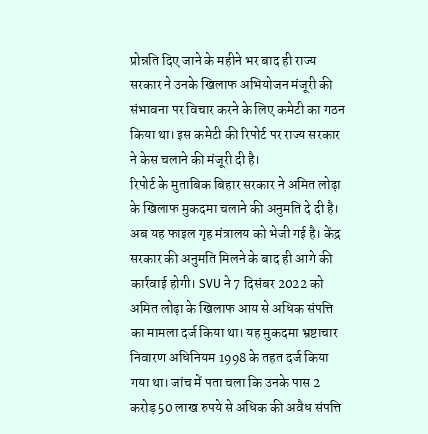प्रोन्नति दिए जाने के महीने भर बाद ही राज्य सरकार ने उनके खिलाफ अभियोजन मंजूरी की संभावना पर विचार करने के लिए कमेटी का गठन किया था। इस कमेटी की रिपोर्ट पर राज्य सरकार ने केस चलाने की मंजूरी दी है।
रिपोर्ट के मुताबिक बिहार सरकार ने अमित लोढ़ा के खिलाफ मुकदमा चलाने की अनुमति दे दी है। अब यह फाइल गृह मंत्रालय को भेजी गई है। केंद्र सरकार की अनुमति मिलने के बाद ही आगे की कार्रवाई होगी। SVU ने 7 दिसंबर 2022 को अमित लोढ़ा के खिलाफ आय से अधिक संपत्ति का मामला दर्ज किया था। यह मुकदमा भ्रष्टाचार निवारण अधिनियम 1998 के तहत दर्ज किया गया था। जांच में पता चला कि उनके पास 2 करोड़ 50 लाख रुपये से अधिक की अवैध संपत्ति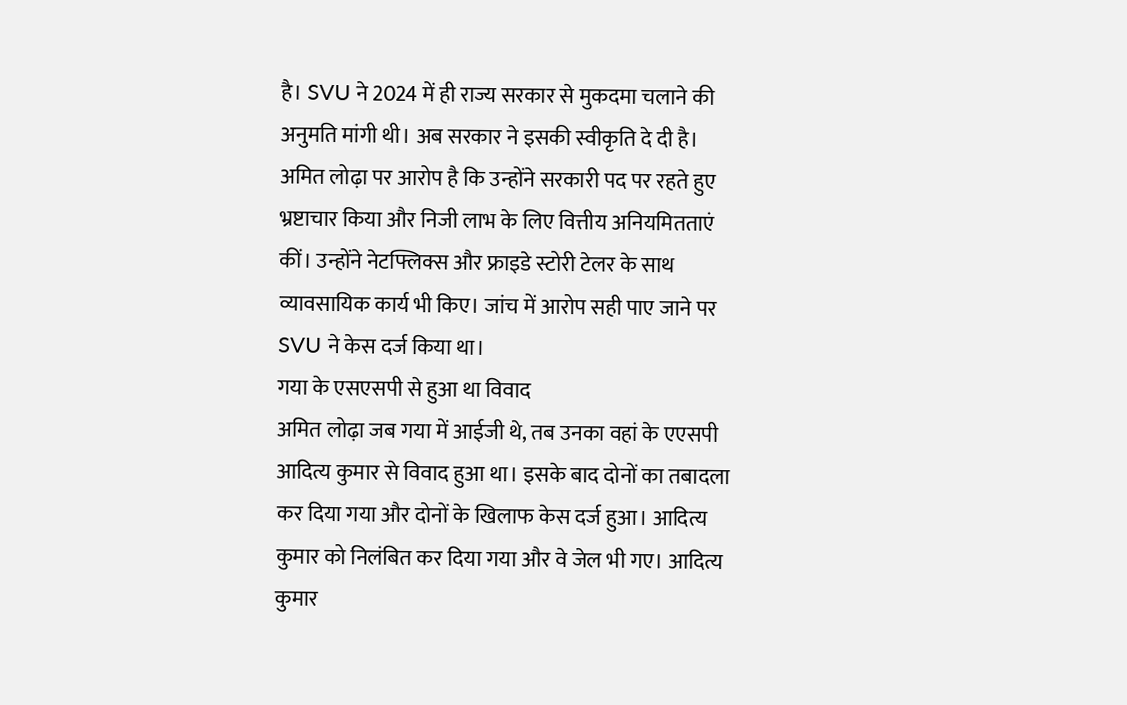है। SVU ने 2024 में ही राज्य सरकार से मुकदमा चलाने की अनुमति मांगी थी। अब सरकार ने इसकी स्वीकृति दे दी है। अमित लोढ़ा पर आरोप है कि उन्होंने सरकारी पद पर रहते हुए भ्रष्टाचार किया और निजी लाभ के लिए वित्तीय अनियमितताएं कीं। उन्होंने नेटफ्लिक्स और फ्राइडे स्टोरी टेलर के साथ व्यावसायिक कार्य भी किए। जांच में आरोप सही पाए जाने पर SVU ने केस दर्ज किया था।
गया के एसएसपी से हुआ था विवाद
अमित लोढ़ा जब गया में आईजी थे, तब उनका वहां के एएसपी आदित्य कुमार से विवाद हुआ था। इसके बाद दोनों का तबादला कर दिया गया और दोनों के खिलाफ केस दर्ज हुआ। आदित्य कुमार को निलंबित कर दिया गया और वे जेल भी गए। आदित्य कुमार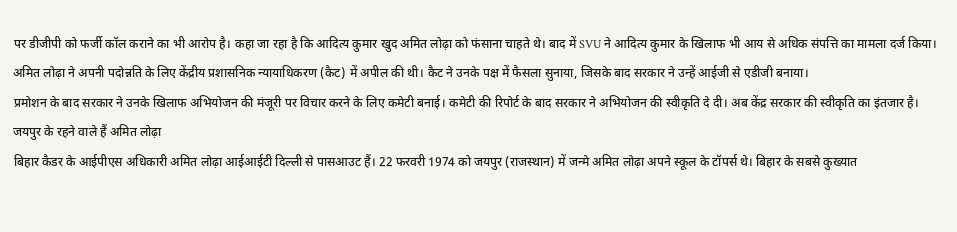पर डीजीपी को फर्जी कॉल कराने का भी आरोप है। कहा जा रहा है कि आदित्य कुमार खुद अमित लोढ़ा को फंसाना चाहते थे। बाद में SVU ने आदित्य कुमार के खिलाफ भी आय से अधिक संपत्ति का मामला दर्ज किया। अमित लोढ़ा ने अपनी पदोन्नति के लिए केंद्रीय प्रशासनिक न्यायाधिकरण (कैट) में अपील की थी। कैट ने उनके पक्ष में फैसला सुनाया, जिसके बाद सरकार ने उन्हें आईजी से एडीजी बनाया।
प्रमोशन के बाद सरकार ने उनके खिलाफ अभियोजन की मंजूरी पर विचार करने के लिए कमेटी बनाई। कमेटी की रिपोर्ट के बाद सरकार ने अभियोजन की स्वीकृति दे दी। अब केंद्र सरकार की स्वीकृति का इंतजार है।
जयपुर के रहने वाले हैं अमित लोढ़ा
बिहार कैडर के आईपीएस अधिकारी अमित लोढ़ा आईआईटी दिल्ली से पासआउट हैं। 22 फरवरी 1974 को जयपुर (राजस्थान) में जन्मे अमित लोढ़ा अपने स्कूल के टॉपर्स थे। बिहार के सबसे कुख्यात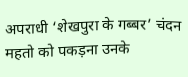अपराधी ‘शेखपुरा के गब्बर’ चंदन महतो को पकड़ना उनके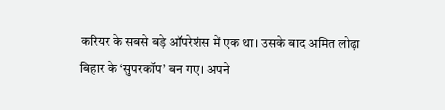करियर के सबसे बड़े ऑपरेशंस में एक था। उसके बाद अमित लोढ़ा बिहार के ‘सुपरकॉप’ बन गए। अपने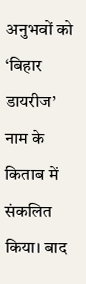अनुभवों को ‘बिहार डायरीज’ नाम के किताब में संकलित किया। बाद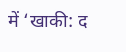में ‘खाकी: द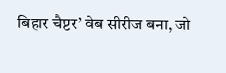बिहार चैप्टर’ वेब सीरीज बना, जो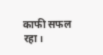काफी सफल रहा।